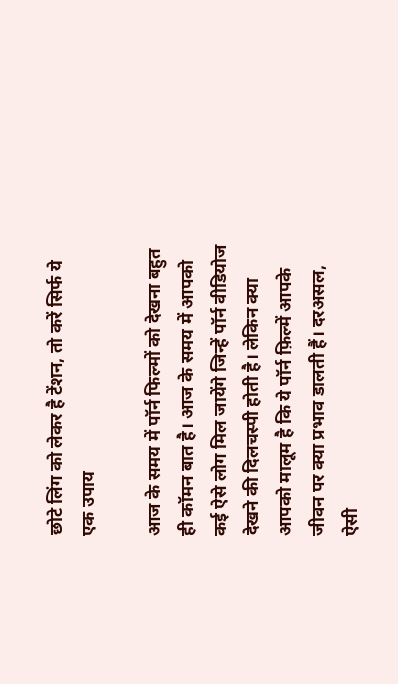छोटे लिंग को लेकर है टेंशन, तो करें सिर्फ ये एक उपाय

आज के समय में पॉर्न फिल्मों को देखना बहुत ही कॉमन बात है। आज के समय में आपको कई ऐसे लोग मिल जायेंगे जिन्हें पॉर्न वीडियोज देखने की दिलचस्पी होती है। लेकिन क्या आपको मालूम है कि ये पॉर्न फ़िल्में आपके जीवन पर क्या प्रभाव डालती हैं। दरअसल, ऐसी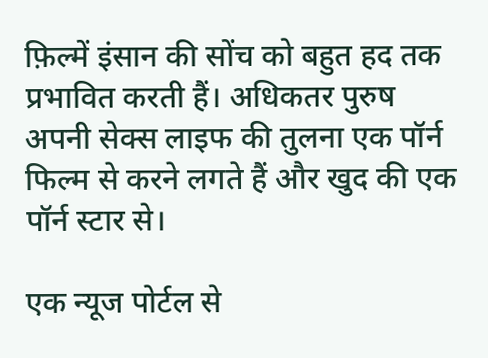फ़िल्में इंसान की सोंच को बहुत हद तक प्रभावित करती हैं। अधिकतर पुरुष अपनी सेक्स लाइफ की तुलना एक पॉर्न फिल्म से करने लगते हैं और खुद की एक पॉर्न स्टार से।

एक न्यूज पोर्टल से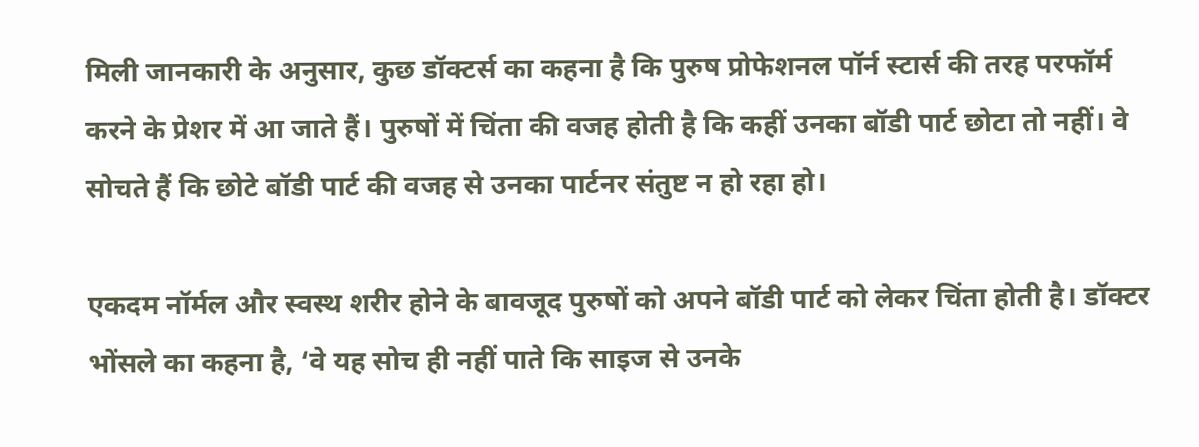मिली जानकारी के अनुसार, कुछ डॉक्टर्स का कहना है कि पुरुष प्रोफेशनल पॉर्न स्टार्स की तरह परफॉर्म करने के प्रेशर में आ जाते हैं। पुरुषों में चिंता की वजह होती है कि कहीं उनका बॉडी पार्ट छोटा तो नहीं। वे सोचते हैं कि छोटे बॉडी पार्ट की वजह से उनका पार्टनर संतुष्ट न हो रहा हो।

एकदम नॉर्मल और स्वस्थ शरीर होने के बावजूद पुरुषों को अपने बॉडी पार्ट को लेकर चिंता होती है। डॉक्टर भोंसले का कहना है, ‘वे यह सोच ही नहीं पाते कि साइज से उनके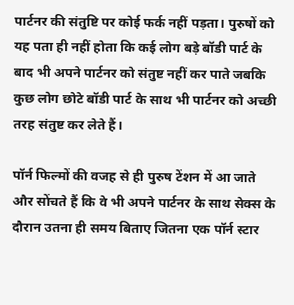पार्टनर की संतुष्टि पर कोई फर्क नहीं पड़ता। पुरुषों को यह पता ही नहीं होता कि कई लोग बड़े बॉडी पार्ट के बाद भी अपने पार्टनर को संतुष्ट नहीं कर पाते जबकि कुछ लोग छोटे बॉडी पार्ट के साथ भी पार्टनर को अच्छी तरह संतुष्ट कर लेते हैं।

पॉर्न फिल्मों की वजह से ही पुरुष टेंशन में आ जाते और सोंचते हैं कि वे भी अपने पार्टनर के साथ सेक्स के दौरान उतना ही समय बिताए जितना एक पॉर्न स्टार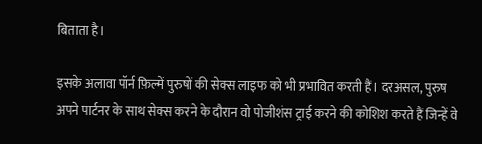बिताता है।

इसके अलावा पॉर्न फ़िल्में पुरुषों की सेक्स लाइफ को भी प्रभावित करती हैं। दरअसल, पुरुष अपने पार्टनर के साथ सेक्स करने के दौरान वो पोजीशंस ट्राई करने की कोशिश करते हैं जिन्हें वे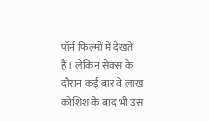पॉर्न फिल्मों में देखते हैं। लेकिन सेक्स के दौरान कई बार वे लाख कोशिश के बाद भी उस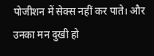पोजीशन में सेक्स नहीं कर पाते। और उनका मन दुखी हो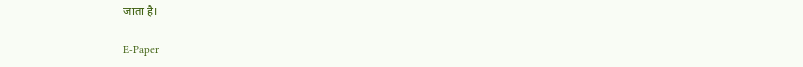जाता है।

E-Paper